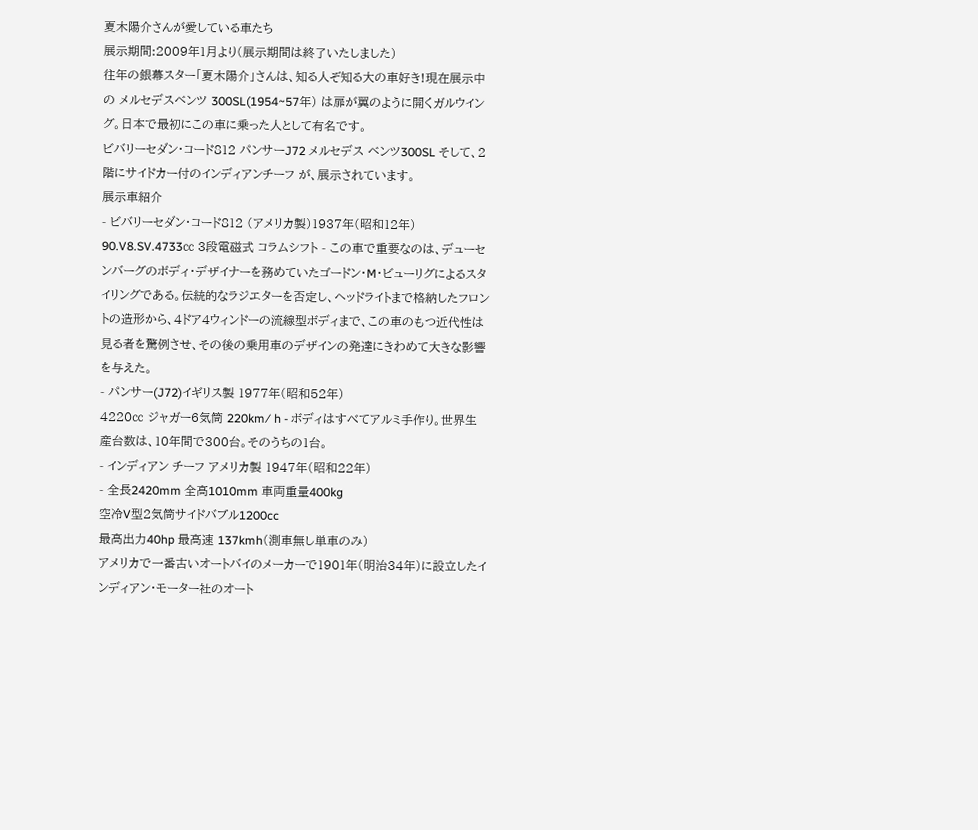夏木陽介さんが愛している車たち
展示期間:2009年1月より(展示期間は終了いたしました)
往年の銀幕スター「夏木陽介」さんは、知る人ぞ知る大の車好き!現在展示中の メルセデスベンツ 300SL(1954~57年) は扉が翼のように開くガルウイング。日本で最初にこの車に乗った人として有名です。
ビバリーセダン・コード812 パンサーJ72 メルセデス ベンツ300SL そして、2階にサイドカー付のインディアンチーフ が、展示されています。
展示車紹介
- ビバリーセダン・コード812 (アメリカ製)1937年(昭和12年)
90.V8.SV.4733㏄ 3段電磁式 コラムシフト - この車で重要なのは、デューセンバーグのボディ・デザイナーを務めていたゴードン・M・ビューリグによるスタイリングである。伝統的なラジエターを否定し、ヘッドライトまで格納したフロントの造形から、4ドア4ウィンドーの流線型ボディまで、この車のもつ近代性は見る者を驚例させ、その後の乗用車のデザインの発達にきわめて大きな影響を与えた。
- パンサー(J72)イギリス製 1977年(昭和52年)
4220㏄ ジャガー6気筒 220km⁄ h - ボディはすべてアルミ手作り。世界生産台数は、10年間で300台。そのうちの1台。
- インディアン チーフ アメリカ製 1947年(昭和22年)
- 全長2420mm 全高1010mm 車両重量400kg
空冷V型2気筒サイドバブル1200cc
最高出力40hp 最高速 137kmh(測車無し単車のみ)
アメリカで一番古いオートバイのメーカーで1901年(明治34年)に設立したインディアン・モーター社のオート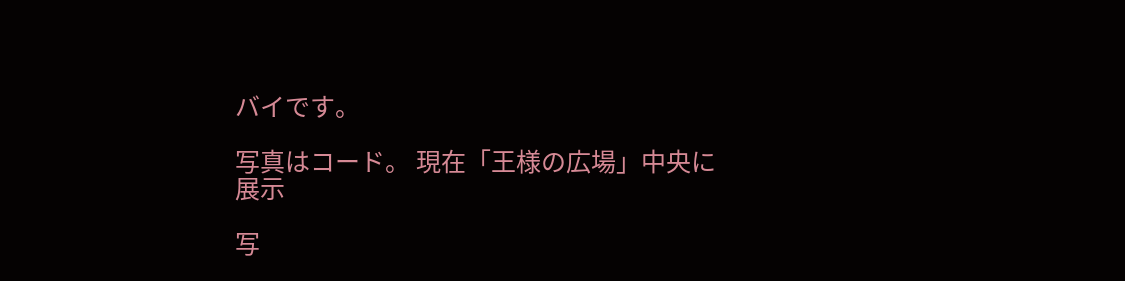バイです。

写真はコード。 現在「王様の広場」中央に展示

写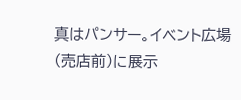真はパンサー。イベント広場(売店前)に展示